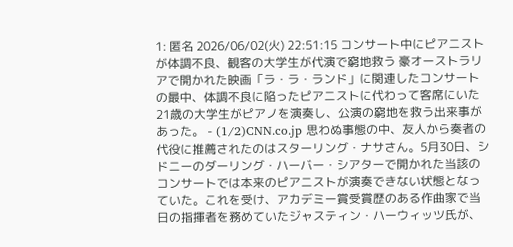1: 匿名 2026/06/02(火) 22:51:15 コンサート中にピアニストが体調不良、観客の大学生が代演で窮地救う 豪オーストラリアで開かれた映画「ラ・ラ・ランド」に関連したコンサートの最中、体調不良に陥ったピアニストに代わって客席にいた21歳の大学生がピアノを演奏し、公演の窮地を救う出来事があった。 - (1/2)CNN.co.jp 思わぬ事態の中、友人から奏者の代役に推薦されたのはスターリング・ナサさん。5月30日、シドニーのダーリング・ハーバー・シアターで開かれた当該のコンサートでは本来のピアニストが演奏できない状態となっていた。これを受け、アカデミー賞受賞歴のある作曲家で当日の指揮者を務めていたジャスティン・ハーウィッツ氏が、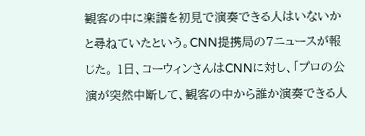観客の中に楽譜を初見で演奏できる人はいないかと尋ねていたという。CNN提携局の7ニュースが報じた。 1日、コーウィンさんはCNNに対し、「プロの公演が突然中断して、観客の中から誰か演奏できる人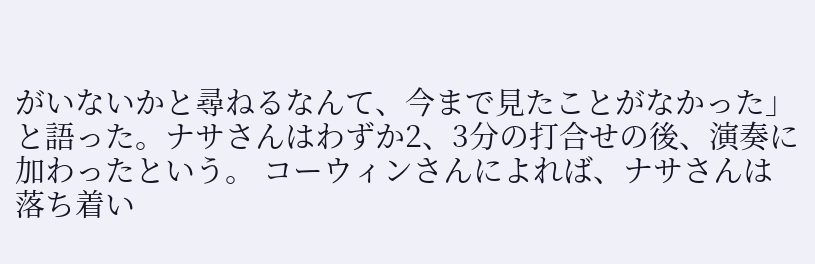がいないかと尋ねるなんて、今まで見たことがなかった」と語った。ナサさんはわずか2、3分の打合せの後、演奏に加わったという。 コーウィンさんによれば、ナサさんは落ち着い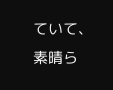ていて、素晴ら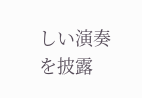しい演奏を披露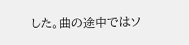した。曲の途中ではソ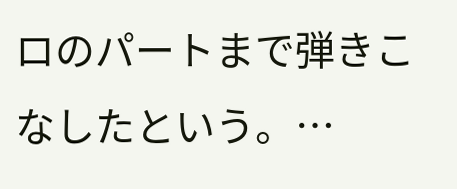ロのパートまで弾きこなしたという。…